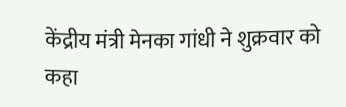केंद्रीय मंत्री मेनका गांधी ने शुक्रवार को कहा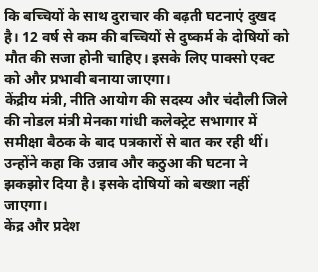कि बच्चियों के साथ दुराचार की बढ़ती घटनाएं दुखद है। 12 वर्ष से कम की बच्चियों से दुष्कर्म के दोषियों को मौत की सजा होनी चाहिए। इसके लिए पाक्सो एक्ट को और प्रभावी बनाया जाएगा।
केंद्रीय मंत्री, नीति आयोग की सदस्य और चंदौली जिले की नोडल मंत्री मेनका गांधी कलेक्ट्रेट सभागार में समीक्षा बैठक के बाद पत्रकारों से बात कर रही थीं। उन्होंने कहा कि उन्नाव और कठुआ की घटना ने झकझोर दिया है। इसके दोषियों को बख्शा नहीं जाएगा।
केंद्र और प्रदेश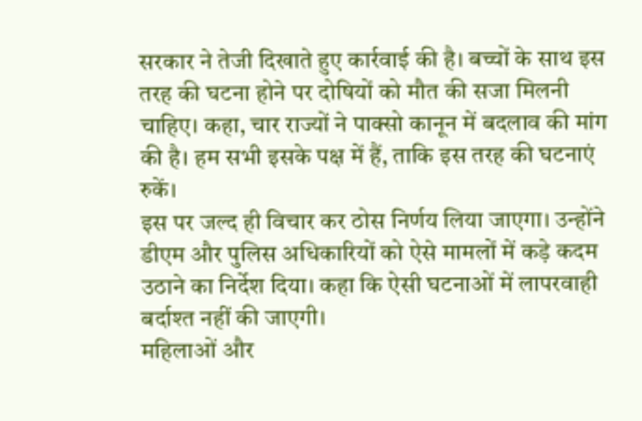सरकार ने तेजी दिखाते हुए कार्रवाई की है। बच्चों के साथ इस तरह की घटना होने पर दोषियों को मौत की सजा मिलनी चाहिए। कहा, चार राज्यों ने पाक्सो कानून में बदलाव की मांग की है। हम सभी इसके पक्ष में हैं, ताकि इस तरह की घटनाएं रुकें।
इस पर जल्द ही विचार कर ठोस निर्णय लिया जाएगा। उन्होंने डीएम और पुलिस अधिकारियों को ऐसे मामलों में कड़े कदम उठाने का निर्देश दिया। कहा कि ऐसी घटनाओं में लापरवाही बर्दाश्त नहीं की जाएगी।
महिलाओं और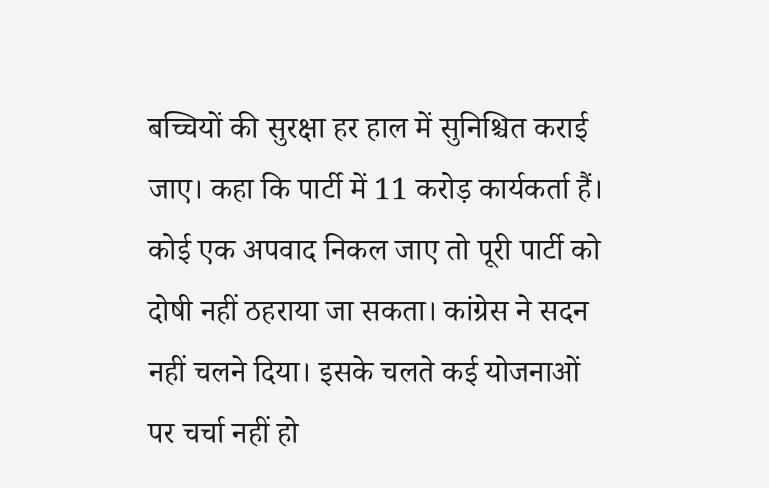बच्चियों की सुरक्षा हर हाल में सुनिश्चित कराई जाए। कहा कि पार्टी में 11 करोड़ कार्यकर्ता हैं। कोई एक अपवाद निकल जाए तो पूरी पार्टी को दोषी नहीं ठहराया जा सकता। कांग्रेस ने सदन नहीं चलने दिया। इसके चलते कई योजनाओं पर चर्चा नहीं हो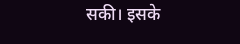सकी। इसके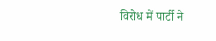विरोध में पार्टी ने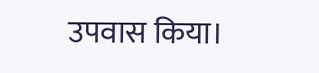उपवास किया।